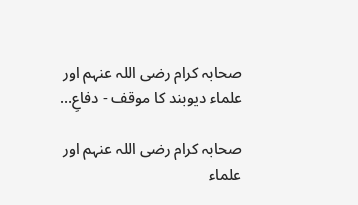صحابہ کرام رضی اللہ عنہم اور علماء دیوبند کا موقف - دفاعِ…

صحابہ کرام رضی اللہ عنہم اور علماء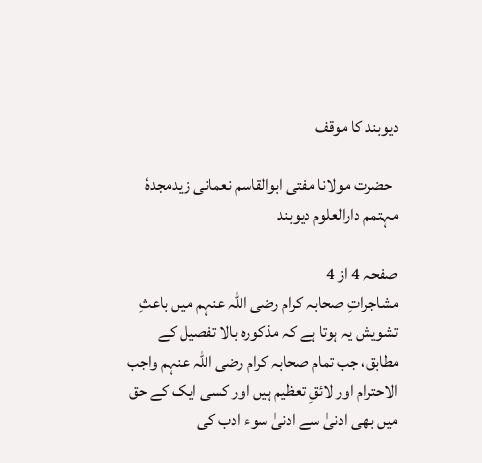دیوبند کا موقف

  حضرت مولانا مفتی ابوالقاسم نعمانی زیدمجدہٗ مہتمم دارالعلوم دیوبند

صفحہ 4 از 4
مشاجراتِ صحابہ کرام رضی اللہ عنہم میں باعثِ تشویش یہ ہوتا ہے کہ مذکورہ بالا تفصیل کے مطابق، جب تمام صحابہ کرام رضی اللہ عنہم واجب الاحترام اور لائقِ تعظیم ہیں اور کسی ایک کے حق میں بھی ادنیٰ سے ادنیٰ سوء ادب کی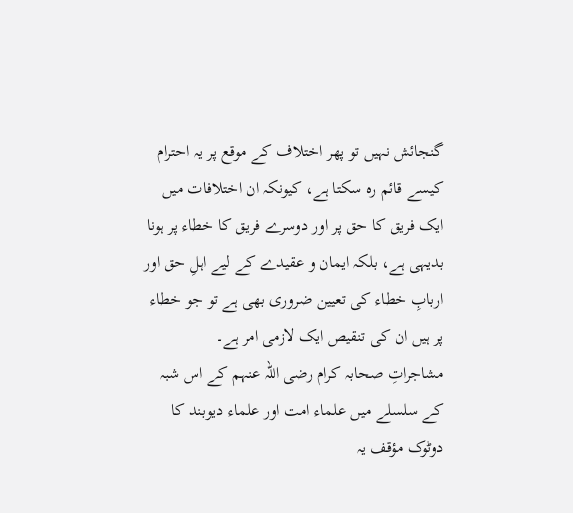گنجائش نہیں تو پھر اختلاف کے موقع پر یہ احترام کیسے قائم رہ سکتا ہے، کیونکہ ان اختلافات میں ایک فریق کا حق پر اور دوسرے فریق کا خطاء پر ہونا بدیہی ہے، بلکہ ایمان و عقیدے کے لیے اہلِ حق اور اربابِ خطاء کی تعیین ضروری بھی ہے تو جو خطاء پر ہیں ان کی تنقیص ایک لازمی امر ہے۔
مشاجراتِ صحابہ کرام رضی اللہ عنہم کے اس شبہ کے سلسلے میں علماء امت اور علماء دیوبند کا دوٹوک مؤقف یہ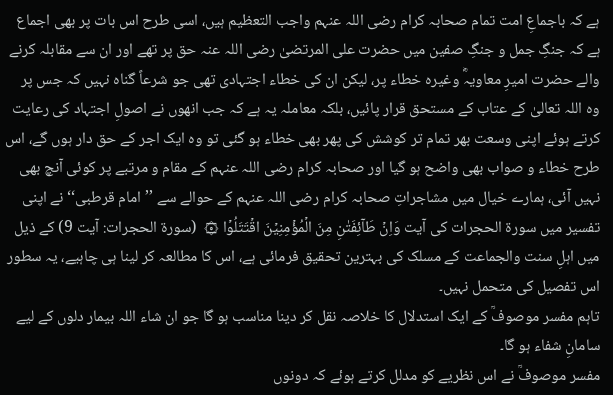ہے کہ باجماعِ امت تمام صحابہ کرام رضی اللہ عنہم واجب التعظیم ہیں، اسی طرح اس بات پر بھی اجماع ہے کہ جنگِ جمل و جنگِ صفین میں حضرت علی المرتضیٰ رضی اللہ عنہ حق پر تھے اور ان سے مقابلہ کرنے والے حضرت امیرِ معاویہؓ وغیرہ خطاء پر، لیکن ان کی خطاء اجتہادی تھی جو شرعاً گناہ نہیں کہ جس پر وہ اللہ تعالیٰ کے عتاب کے مستحق قرار پائیں، بلکہ معاملہ یہ ہے کہ جب انھوں نے اصولِ اجتہاد کی رعایت کرتے ہوئے اپنی وسعت بھر تمام تر کوشش کی پھر بھی خطاء ہو گئی تو وہ ایک اجر کے حق دار ہوں گے، اس طرح خطاء و صواب بھی واضح ہو گیا اور صحابہ کرام رضی اللہ عنہم کے مقام و مرتبے پر کوئی آنچ بھی نہیں آئی، ہمارے خیال میں مشاجراتِ صحابہ کرام رضی اللہ عنہم کے حوالے سے ’’امام قرطبی‘‘ نے اپنی تفسیر میں سورۃ الحجرات کی آیت وَاِنۡ طَآئِفَتٰنِ مِنَ الۡمُؤۡمِنِيۡنَ اقۡتَتَلُوۡا ۞  (سورۃ الحجرات: آیت 9) کے ذیل میں اہلِ سنت والجماعت کے مسلک کی بہترین تحقیق فرمائی ہے، اس کا مطالعہ کر لینا ہی چاہیے، یہ سطور اس تفصیل کی متحمل نہیں۔
تاہم مفسر موصوفؒ کے ایک استدلال کا خلاصہ نقل کر دینا مناسب ہو گا جو ان شاء اللہ بیمار دلوں کے لیے سامانِ شفاء ہو گا۔
مفسر موصوفؒ نے اس نظریے کو مدلل کرتے ہوئے کہ دونوں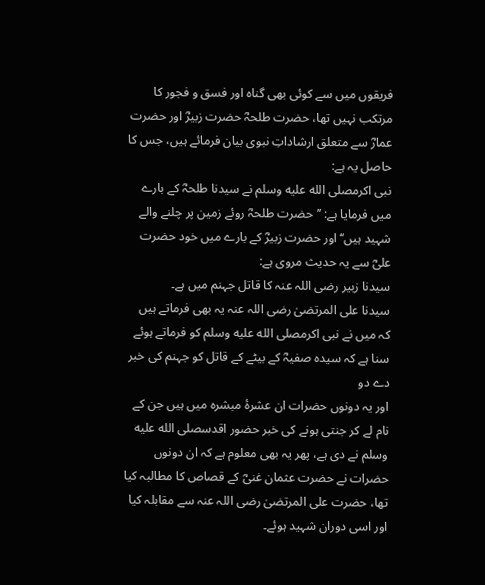فریقوں میں سے کوئی بھی گناہ اور فسق و فجور کا مرتکب نہیں تھا، حضرت طلحہؓ حضرت زبیرؓ اور حضرت عمارؓ سے متعلق ارشاداتِ نبوی بیان فرمائے ہیں، جس کا حاصل یہ ہے:
نبی اکرمصلى الله عليه وسلم نے سیدنا طلحہؓ کے بارے میں فرمایا ہے: ’’حضرت طلحہؓ روئے زمین پر چلنے والے شہید ہیں‘‘ اور حضرت زبیرؓ کے بارے میں خود حضرت علیؓ سے یہ حدیث مروی ہے:
سیدنا زبیر رضی اللہ عنہ کا قاتل جہنم میں ہے۔
سیدنا علی المرتضیٰ رضی اللہ عنہ یہ بھی فرماتے ہیں کہ میں نے نبی اکرمصلى الله عليه وسلم کو فرماتے ہوئے سنا ہے کہ سیدہ صفیہؓ کے بیٹے کے قاتل کو جہنم کی خبر دے دو
اور یہ دونوں حضرات ان عشرۀ مبشرہ میں ہیں جن کے نام لے کر جنتی ہونے کی خبر حضور اقدسصلى الله عليه وسلم نے دی ہے، پھر یہ بھی معلوم ہے کہ ان دونوں حضرات نے حضرت عثمان غنیؓ کے قصاص کا مطالبہ کیا تھا، حضرت علی المرتضیٰ رضی اللہ عنہ سے مقابلہ کیا اور اسی دوران شہید ہوئے۔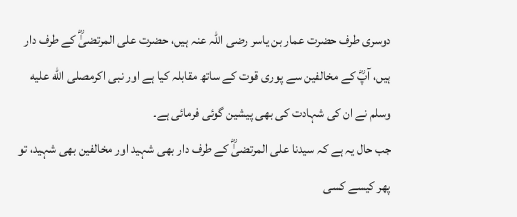دوسری طرف حضرت عمار بن یاسر رضی اللہ عنہ ہیں، حضرت علی المرتضیٰؓ کے طرف دار ہیں، آپؓ کے مخالفین سے پوری قوت کے ساتھ مقابلہ کیا ہے اور نبی اکرمصلى الله عليه وسلم نے ان کی شہادت کی بھی پیشین گوئی فرمائی ہے۔
جب حال یہ ہے کہ سیدنا علی المرتضیٰؓ کے طرف دار بھی شہید اور مخالفین بھی شہید، تو پھر کیسے کسی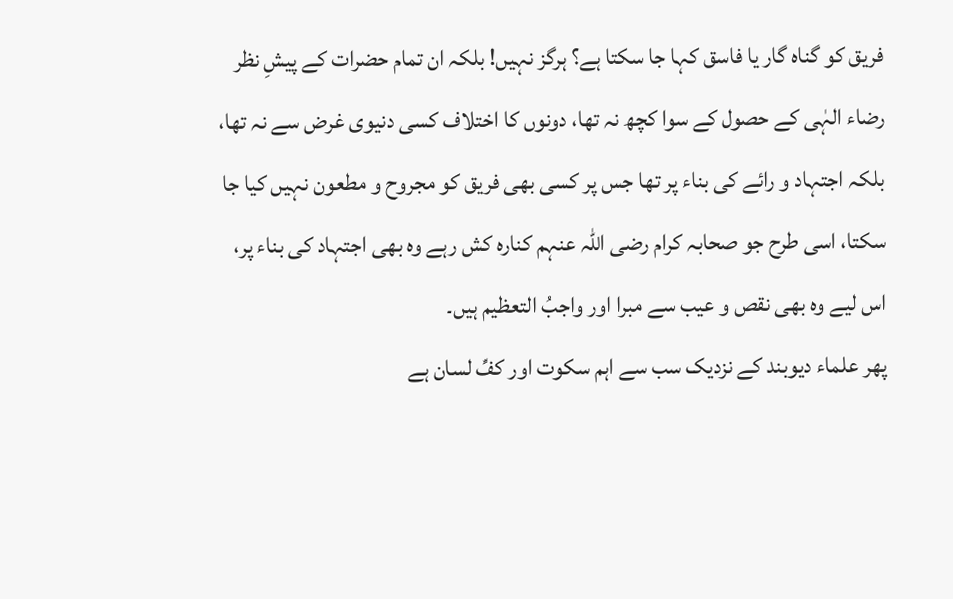فریق کو گناہ گار یا فاسق کہا جا سکتا ہے؟ ہرگز نہیں! بلکہ ان تمام حضرات کے پیشِ نظر رضاء الہٰی کے حصول کے سوا کچھ نہ تھا، دونوں کا اختلاف کسی دنیوی غرض سے نہ تھا، بلکہ اجتہاد و رائے کی بناء پر تھا جس پر کسی بھی فریق کو مجروح و مطعون نہیں کیا جا سکتا، اسی طرح جو صحابہ کرام رضی اللہ عنہم کنارہ کش رہے وہ بھی اجتہاد کی بناء پر، اس لیے وہ بھی نقص و عیب سے مبرا اور واجبُ التعظیم ہیں۔
پھر علماء دیوبند کے نزدیک سب سے اہم سکوت اور کفِّ لسان ہے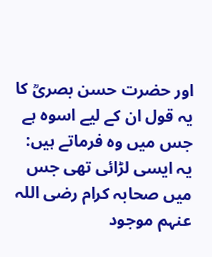اور حضرت حسن بصریؒ کا یہ قول ان کے لیے اسوہ ہے جس میں وہ فرماتے ہیں:
یہ ایسی لڑائی تھی جس میں صحابہ کرام رضی اللہ عنہم موجود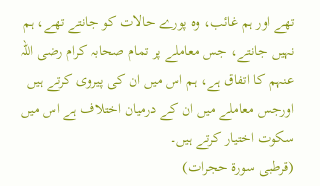تھے اور ہم غائب، وہ پورے حالات کو جانتے تھے، ہم نہیں جانتے، جس معاملے پر تمام صحابہ کرام رضی اللہ عنہم کا اتفاق ہے، ہم اس میں ان کی پیروی کرتے ہیں اورجس معاملے میں ان کے درمیان اختلاف ہے اس میں سکوت اختیار کرتے ہیں۔
(قرطبی سورة حجرات)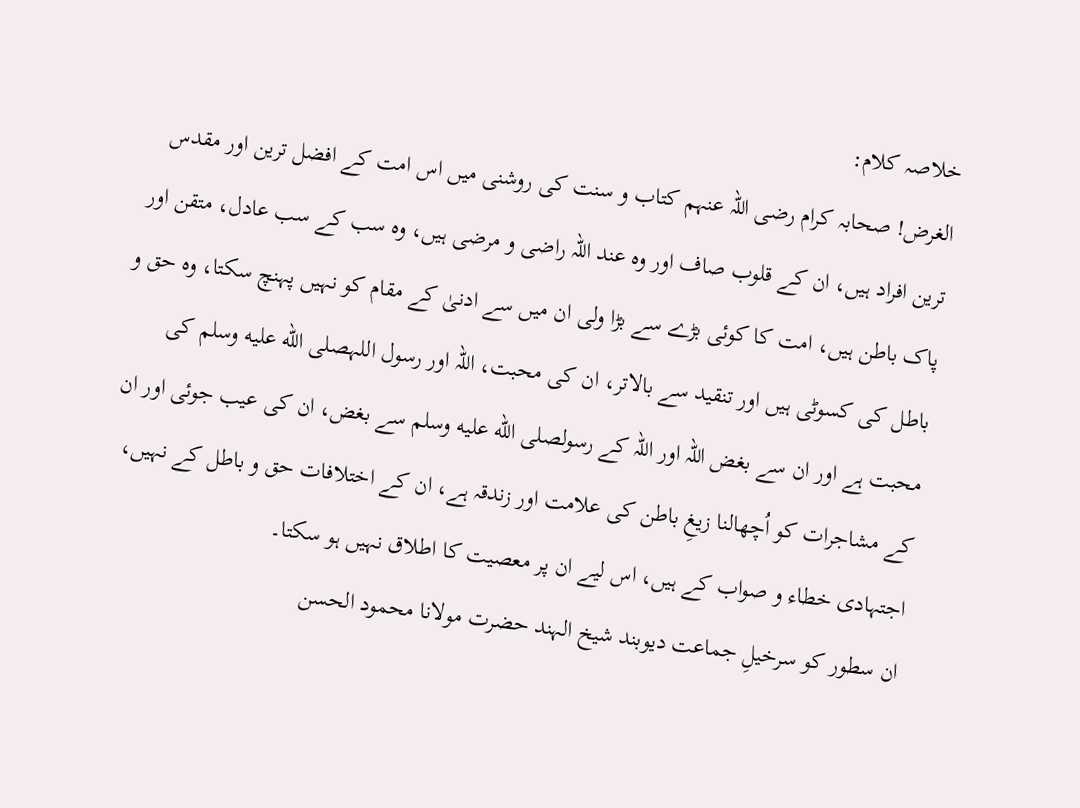خلاصہ کلام:
الغرض! صحابہ کرام رضی اللہ عنہم کتاب و سنت کی روشنی میں اس امت کے افضل ترین اور مقدس ترین افراد ہیں، ان کے قلوب صاف اور وہ عند اللہ راضی و مرضی ہیں، وہ سب کے سب عادل، متقن اور پاک باطن ہیں، امت کا کوئی بڑے سے بڑا ولی ان میں سے ادنیٰ کے مقام کو نہیں پہنچ سکتا، وہ حق و باطل کی کسوٹی ہیں اور تنقید سے بالاتر، ان کی محبت، اللہ اور رسول اللہصلى الله عليه وسلم کی محبت ہے اور ان سے بغض اللہ اور اللہ کے رسولصلى الله عليه وسلم سے بغض، ان کی عیب جوئی اور ان کے مشاجرات کو اُچھالنا زیغِ باطن کی علامت اور زندقہ ہے، ان کے اختلافات حق و باطل کے نہیں، اجتہادی خطاء و صواب کے ہیں، اس لیے ان پر معصیت کا اطلاق نہیں ہو سکتا۔
ان سطور کو سرخیلِ جماعت دیوبند شیخ الہند حضرت مولانا محمود الحسن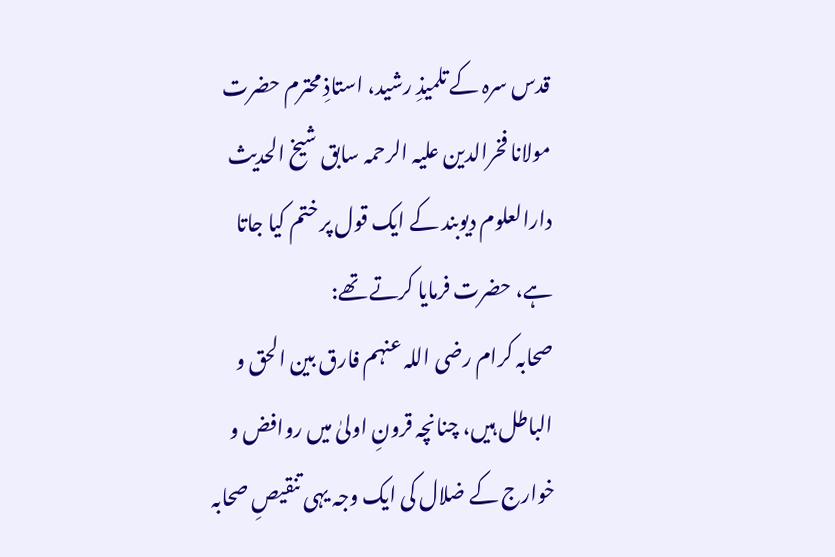قدس سرہ کے تلمیذِ رشید، استاذِ محترم حضرت مولانا فخرالدین علیہ الرحمہ سابق شیخ الحدیث دارالعلوم دیوبند کے ایک قول پر ختم کیا جاتا ہے، حضرت فرمایا کرتے تھے:
صحابہ کرام رضی اللہ عنہم فارق بین الحق و الباطل ہیں، چنانچہ قرونِ اولیٰ میں روافض و خوارج کے ضلال کی ایک وجہ یہی تنقیصِ صحابہ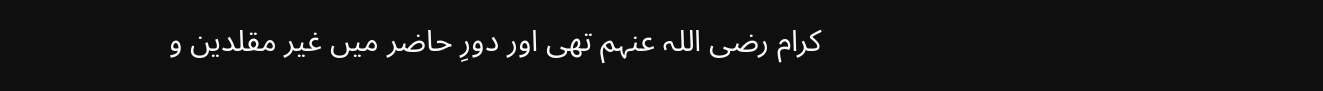کرام رضی اللہ عنہم تھی اور دورِ حاضر میں غیر مقلدین و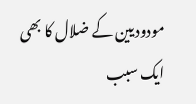مودودیین کے ضلال کا بھی ایک سبب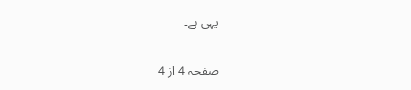یہی ہے۔

صفحہ 4 از 4